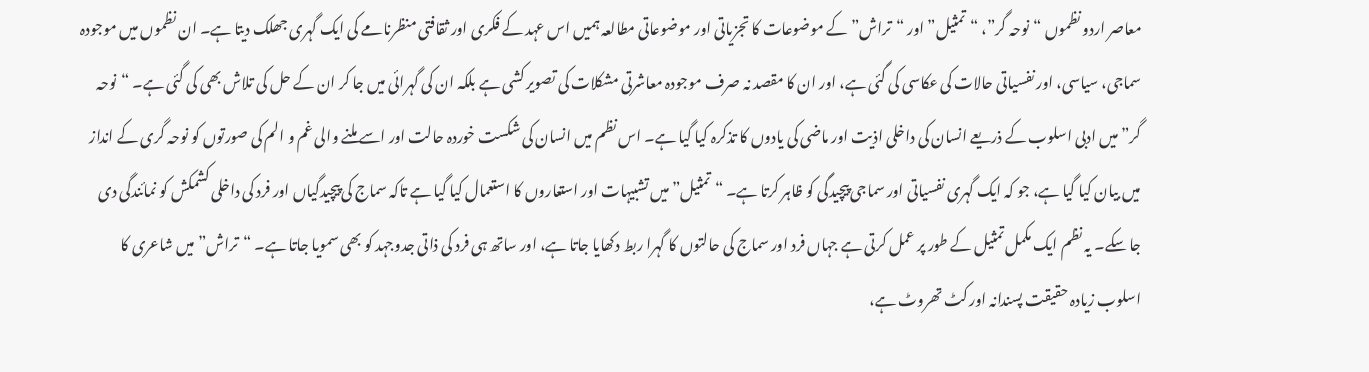معاصر اردو نظموں “نوحہ گر”، “تمثیل” اور “تراش” کے موضوعات کا تجزیاتی اور موضوعاتی مطالعہ ہمیں اس عہد کے فکری اور ثقافتی منظرنامے کی ایک گہری جھلک دیتا ہے۔ ان نظموں میں موجودہ سماجی، سیاسی، اور نفسیاتی حالات کی عکاسی کی گئی ہے، اور ان کا مقصد نہ صرف موجودہ معاشرتی مشکلات کی تصویر کشی ہے بلکہ ان کی گہرائی میں جا کر ان کے حل کی تلاش بھی کی گئی ہے۔ “نوحہ گر” میں ادبی اسلوب کے ذریعے انسان کی داخلی اذیت اور ماضی کی یادوں کا تذکرہ کیا گیا ہے۔ اس نظم میں انسان کی شکست خوردہ حالت اور اسے ملنے والی غم و الم کی صورتوں کو نوحہ گری کے انداز میں بیان کیا گیا ہے، جو کہ ایک گہری نفسیاتی اور سماجی پیچیدگی کو ظاہر کرتا ہے۔ “تمثیل” میں تشبیہات اور استعاروں کا استعمال کیا گیا ہے تاکہ سماج کی پیچیدگیاں اور فرد کی داخلی کشمکش کو نمائندگی دی جا سکے۔ یہ نظم ایک مکمل تمثیل کے طور پر عمل کرتی ہے جہاں فرد اور سماج کی حالتوں کا گہرا ربط دکھایا جاتا ہے، اور ساتھ ہی فرد کی ذاتی جدوجہد کو بھی سمویا جاتا ہے۔ “تراش” میں شاعری کا اسلوب زیادہ حقیقت پسندانہ اور کٹ تھروٹ ہے،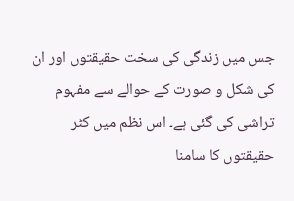جس میں زندگی کی سخت حقیقتوں اور ان کی شکل و صورت کے حوالے سے مفہوم تراشی کی گئی ہے۔ اس نظم میں کٹر حقیقتوں کا سامنا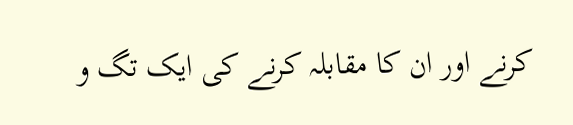کرنے اور ان کا مقابلہ کرنے کی ایک تگ و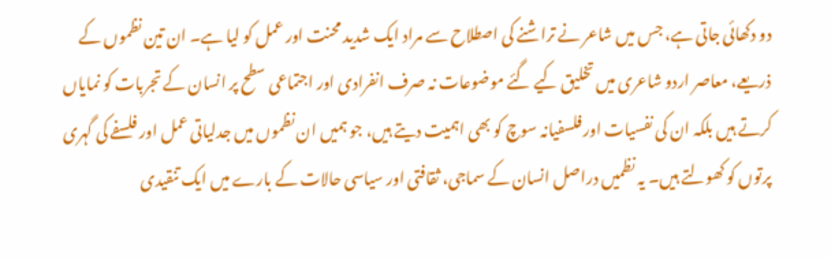دو دکھائی جاتی ہے، جس میں شاعر نے تراشنے کی اصطلاح سے مراد ایک شدید محنت اور عمل کو لیا ہے۔ ان تین نظموں کے ذریعے، معاصر اردو شاعری میں تخلیق کیے گئے موضوعات نہ صرف انفرادی اور اجتماعی سطح پر انسان کے تجربات کو نمایاں کرتے ہیں بلکہ ان کی نفسیات اور فلسفیانہ سوچ کو بھی اہمیت دیتے ہیں، جو ہمیں ان نظموں میں جدلیاتی عمل اور فلسفے کی گہری پرتوں کو کھولتے ہیں۔ یہ نظمیں دراصل انسان کے سماجی، ثقافتی اور سیاسی حالات کے بارے میں ایک تنقیدی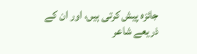جائزہ پیش کرتی ہیں، اور ان کے ذریعے شاعر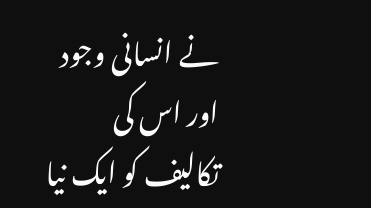نے انسانی وجود اور اس کی تکالیف کو ایک نیا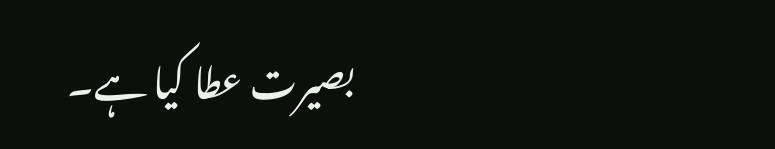بصیرت عطا کیا ہے۔